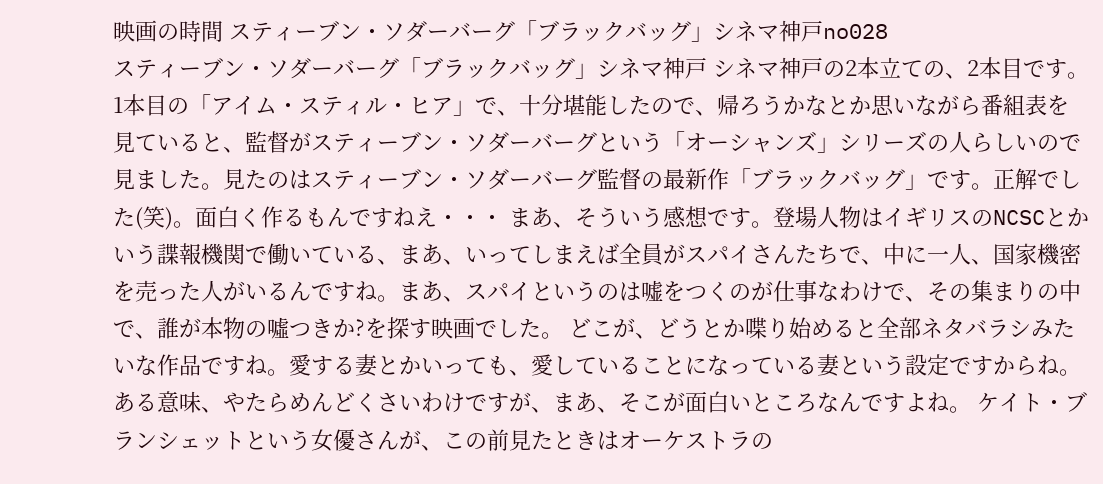映画の時間 スティーブン・ソダーバーグ「ブラックバッグ」シネマ神戸no028
スティーブン・ソダーバーグ「ブラックバッグ」シネマ神戸 シネマ神戸の2本立ての、2本目です。1本目の「アイム・スティル・ヒア」で、十分堪能したので、帰ろうかなとか思いながら番組表を見ていると、監督がスティーブン・ソダーバーグという「オーシャンズ」シリーズの人らしいので見ました。見たのはスティーブン・ソダーバーグ監督の最新作「ブラックバッグ」です。正解でした(笑)。面白く作るもんですねえ・・・ まあ、そういう感想です。登場人物はイギリスのNCSCとかいう諜報機関で働いている、まあ、いってしまえば全員がスパイさんたちで、中に一人、国家機密を売った人がいるんですね。まあ、スパイというのは嘘をつくのが仕事なわけで、その集まりの中で、誰が本物の噓つきか?を探す映画でした。 どこが、どうとか喋り始めると全部ネタバラシみたいな作品ですね。愛する妻とかいっても、愛していることになっている妻という設定ですからね。ある意味、やたらめんどくさいわけですが、まあ、そこが面白いところなんですよね。 ケイト・ブランシェットという女優さんが、この前見たときはオーケストラの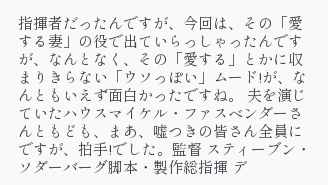指揮者だったんですが、今回は、その「愛する妻」の役で出ていらっしゃったんですが、なんとなく、その「愛する」とかに収まりきらない「ウソっぽい」ムード!が、なんともいえず面白かったですね。 夫を演じていたハウスマイケル・ファスベンダーさんともども、まあ、嘘つきの皆さん全員にですが、拍手!でした。監督 スティーブン・ソダーバーグ脚本・製作総指揮 デ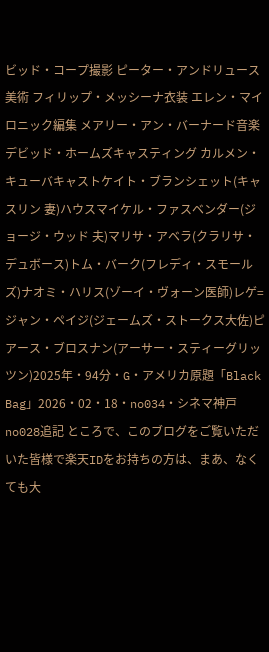ビッド・コープ撮影 ピーター・アンドリュース美術 フィリップ・メッシーナ衣装 エレン・マイロニック編集 メアリー・アン・バーナード音楽 デビッド・ホームズキャスティング カルメン・キューバキャストケイト・ブランシェット(キャスリン 妻)ハウスマイケル・ファスベンダー(ジョージ・ウッド 夫)マリサ・アベラ(クラリサ・デュボース)トム・バーク(フレディ・スモールズ)ナオミ・ハリス(ゾーイ・ヴォーン医師)レゲ=ジャン・ペイジ(ジェームズ・ストークス大佐)ピアース・ブロスナン(アーサー・スティーグリッツン)2025年・94分・G・アメリカ原題「Black Bag」2026・02・18・no034・シネマ神戸no028追記 ところで、このブログをご覧いただいた皆様で楽天IDをお持ちの方は、まあ、なくても大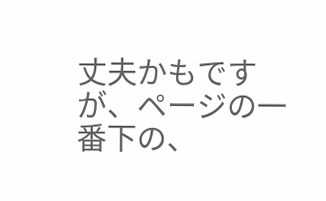丈夫かもですが、ページの一番下の、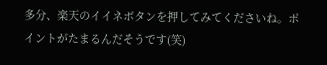多分、楽天のイイネボタンを押してみてくださいね。ポイントがたまるんだそうです(笑)